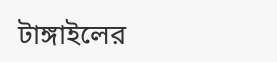টাঙ্গাইলের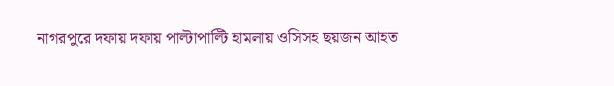নাগরপুরে দফায় দফায় পাল্টাপাল্টি হামলায় ওসিসহ ছয়জন আহত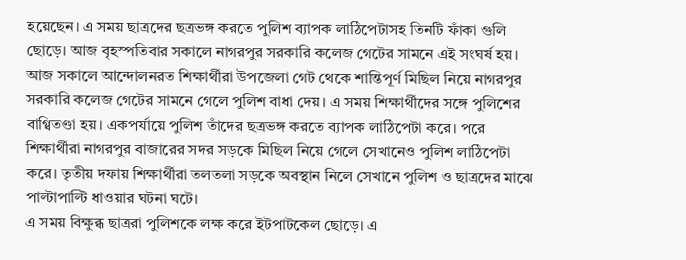হয়েছেন। এ সময় ছাত্রদের ছত্রভঙ্গ করতে পুলিশ ব্যাপক লাঠিপেটাসহ তিনটি ফাঁকা গুলি ছোড়ে। আজ বৃহস্পতিবার সকালে নাগরপুর সরকারি কলেজ গেটের সামনে এই সংঘর্ষ হয়।
আজ সকালে আন্দোলনরত শিক্ষার্থীরা উপজেলা গেট থেকে শান্তিপূর্ণ মিছিল নিয়ে নাগরপুর সরকারি কলেজ গেটের সামনে গেলে পুলিশ বাধা দেয়। এ সময় শিক্ষার্থীদের সঙ্গে পুলিশের বাগ্বিতণ্ডা হয়। একপর্যায়ে পুলিশ তাঁদের ছত্রভঙ্গ করতে ব্যাপক লাঠিপেটা করে। পরে শিক্ষার্থীরা নাগরপুর বাজারের সদর সড়কে মিছিল নিয়ে গেলে সেখানেও পুলিশ লাঠিপেটা করে। তৃতীয় দফায় শিক্ষার্থীরা তলতলা সড়কে অবস্থান নিলে সেখানে পুলিশ ও ছাত্রদের মাঝে পাল্টাপাল্টি ধাওয়ার ঘটনা ঘটে।
এ সময় বিক্ষুব্ধ ছাত্ররা পুলিশকে লক্ষ করে ইটপাটকেল ছোড়ে। এ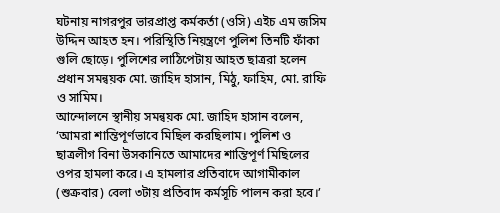ঘটনায় নাগরপুর ভারপ্রাপ্ত কর্মকর্তা (ওসি) এইচ এম জসিম উদ্দিন আহত হন। পরিস্থিতি নিয়ন্ত্রণে পুলিশ তিনটি ফাঁকা গুলি ছোড়ে। পুলিশের লাঠিপেটায় আহত ছাত্ররা হলেন প্রধান সমন্বয়ক মো. জাহিদ হাসান, মিঠু, ফাহিম, মো. রাফি ও সামিম।
আন্দোলনে স্থানীয় সমন্বয়ক মো. জাহিদ হাসান বলেন, ‘আমরা শান্তিপূর্ণভাবে মিছিল করছিলাম। পুলিশ ও ছাত্রলীগ বিনা উসকানিতে আমাদের শান্তিপূর্ণ মিছিলের ওপর হামলা করে। এ হামলার প্রতিবাদে আগামীকাল (শুক্রবার) বেলা ৩টায় প্রতিবাদ কর্মসূচি পালন করা হবে।’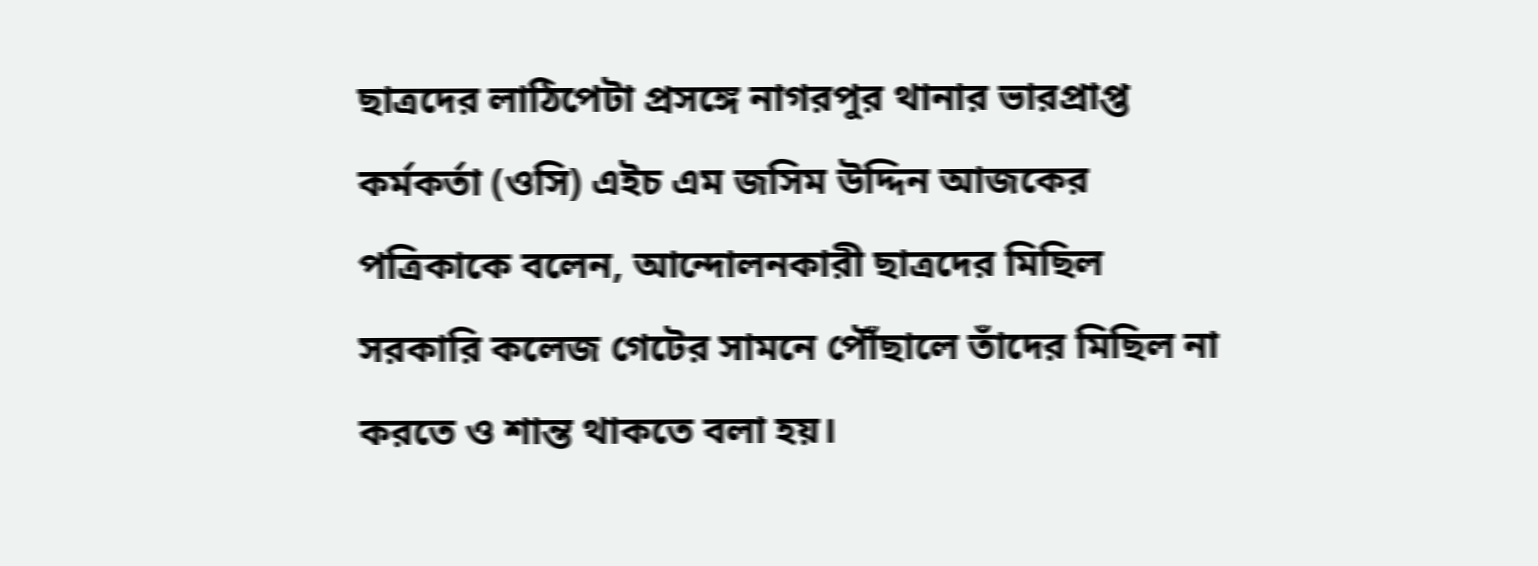ছাত্রদের লাঠিপেটা প্রসঙ্গে নাগরপুর থানার ভারপ্রাপ্ত কর্মকর্তা (ওসি) এইচ এম জসিম উদ্দিন আজকের পত্রিকাকে বলেন, আন্দোলনকারী ছাত্রদের মিছিল সরকারি কলেজ গেটের সামনে পৌঁছালে তাঁদের মিছিল না করতে ও শান্ত থাকতে বলা হয়।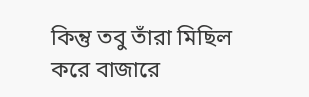কিন্তু তবু তাঁরা মিছিল করে বাজারে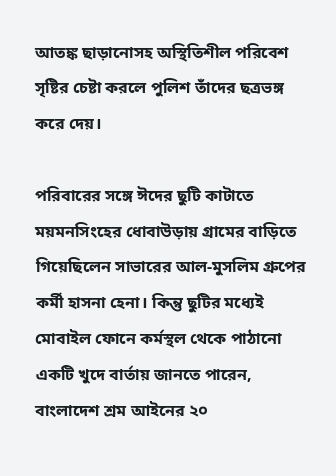আতঙ্ক ছাড়ানোসহ অস্থিতিশীল পরিবেশ সৃষ্টির চেষ্টা করলে পুলিশ তাঁদের ছত্রভঙ্গ করে দেয়।

পরিবারের সঙ্গে ঈদের ছুটি কাটাতে ময়মনসিংহের ধোবাউড়ায় গ্রামের বাড়িতে গিয়েছিলেন সাভারের আল-মুসলিম গ্রুপের কর্মী হাসনা হেনা। কিন্তু ছুটির মধ্যেই মোবাইল ফোনে কর্মস্থল থেকে পাঠানো একটি খুদে বার্তায় জানতে পারেন, বাংলাদেশ শ্রম আইনের ২০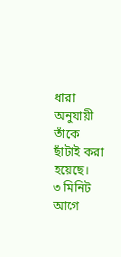ধারা অনুযায়ী তাঁকে ছাঁটাই করা হয়েছে।
৩ মিনিট আগে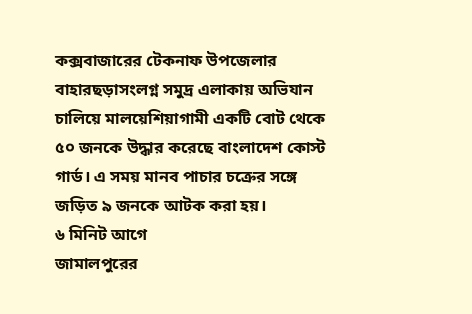কক্সবাজারের টেকনাফ উপজেলার বাহারছড়াসংলগ্ন সমুদ্র এলাকায় অভিযান চালিয়ে মালয়েশিয়াগামী একটি বোট থেকে ৫০ জনকে উদ্ধার করেছে বাংলাদেশ কোস্ট গার্ড। এ সময় মানব পাচার চক্রের সঙ্গে জড়িত ৯ জনকে আটক করা হয়।
৬ মিনিট আগে
জামালপুরের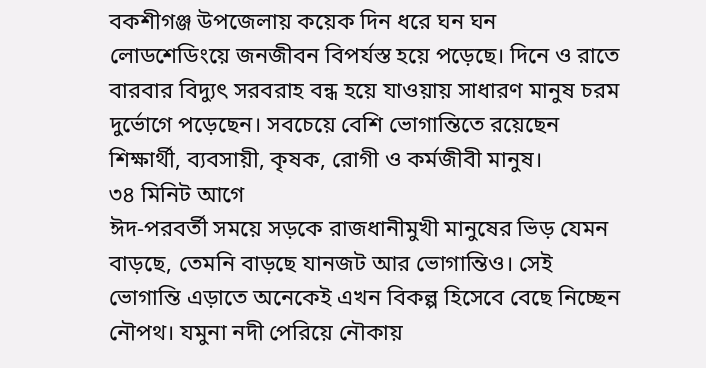বকশীগঞ্জ উপজেলায় কয়েক দিন ধরে ঘন ঘন লোডশেডিংয়ে জনজীবন বিপর্যস্ত হয়ে পড়েছে। দিনে ও রাতে বারবার বিদ্যুৎ সরবরাহ বন্ধ হয়ে যাওয়ায় সাধারণ মানুষ চরম দুর্ভোগে পড়েছেন। সবচেয়ে বেশি ভোগান্তিতে রয়েছেন শিক্ষার্থী, ব্যবসায়ী, কৃষক, রোগী ও কর্মজীবী মানুষ।
৩৪ মিনিট আগে
ঈদ-পরবর্তী সময়ে সড়কে রাজধানীমুখী মানুষের ভিড় যেমন বাড়ছে, তেমনি বাড়ছে যানজট আর ভোগান্তিও। সেই ভোগান্তি এড়াতে অনেকেই এখন বিকল্প হিসেবে বেছে নিচ্ছেন নৌপথ। যমুনা নদী পেরিয়ে নৌকায়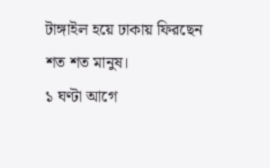টাঙ্গাইল হয়ে ঢাকায় ফিরছেন শত শত মানুষ।
১ ঘণ্টা আগে